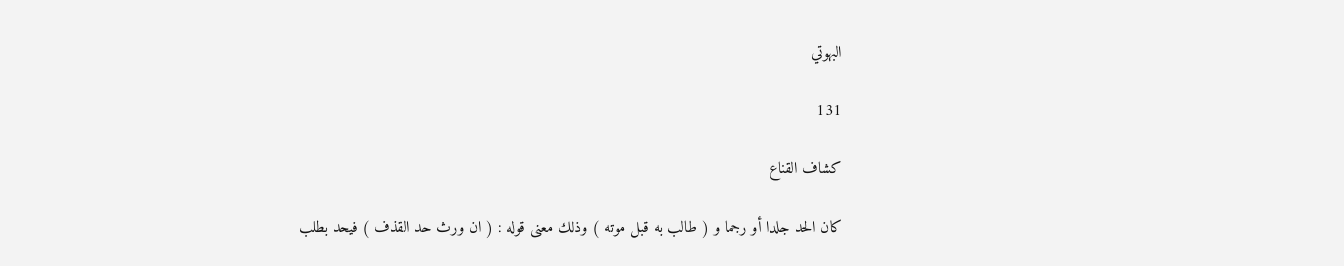البهوتي

131

كشاف القناع

كان الحد جلدا أو رجما و ( طالب به قبل موته ) وذلك معنى قوله : ( ان ورث حد القذف ) فيحد بطلب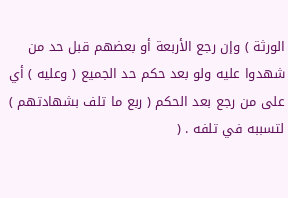الورثة ) وإن رجع الأربعة أو بعضهم قبل حد من شهدوا عليه ولو بعد حكم حد الجميع ( وعليه ) أي على من رجع بعد الحكم ( ربع ما تلف بشهادتهم ) لتسببه في تلفه . (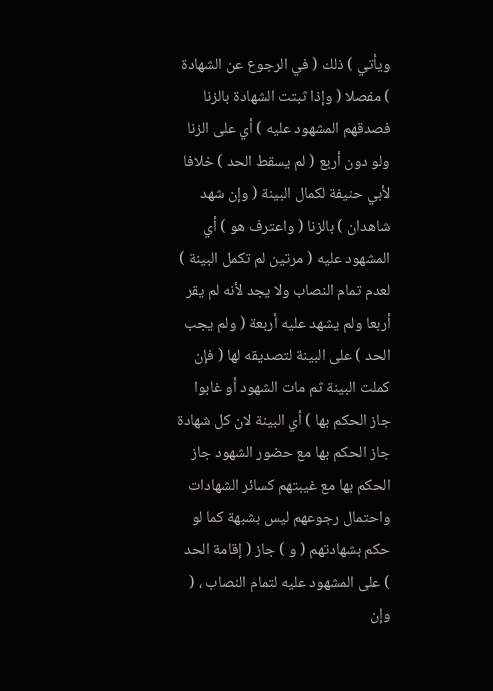ويأتي ) ذلك ( في الرجوع عن الشهادة ) مفصلا ( وإذا ثبتت الشهادة بالزنا فصدقهم المشهود عليه ) أي على الزنا ولو دون أربع ( لم يسقط الحد ) خلافا لأبي حنيفة لكمال البينة ( وإن شهد شاهدان ) بالزنا ( واعترف هو ) أي المشهود عليه ( مرتين لم تكمل البينة ) لعدم تمام النصاب ولا يجد لأنه لم يقر أربعا ولم يشهد عليه أربعة ( ولم يجب الحد ) على البينة لتصديقه لها ( فإن كملت البينة ثم مات الشهود أو غابوا جاز الحكم بها ) أي البينة لان كل شهادة جاز الحكم بها مع حضور الشهود جاز الحكم بها مع غيبتهم كسائر الشهادات واحتمال رجوعهم ليس بشبهة كما لو حكم بشهادتهم ( و ) جاز ( إقامة الحد ) على المشهود عليه لتمام النصاب ، ( وإن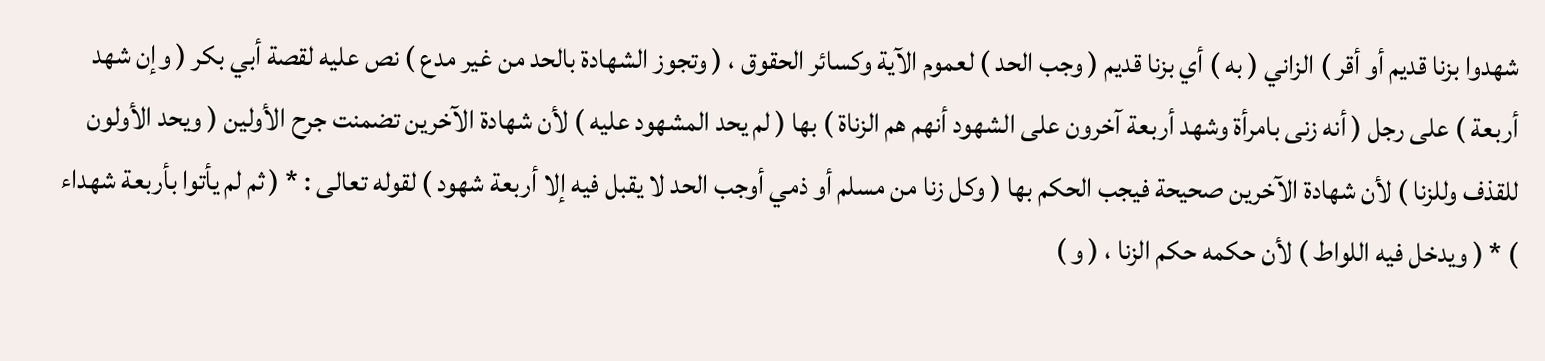شهدوا بزنا قديم أو أقر ) الزاني ( به ) أي بزنا قديم ( وجب الحد ) لعموم الآية وكسائر الحقوق ، ( وتجوز الشهادة بالحد من غير مدع ) نص عليه لقصة أبي بكر ( وإن شهد أربعة ) على رجل ( أنه زنى بامرأة وشهد أربعة آخرون على الشهود أنهم هم الزناة ) بها ( لم يحد المشهود عليه ) لأن شهادة الآخرين تضمنت جرح الأولين ( ويحد الأولون للقذف وللزنا ) لأن شهادة الآخرين صحيحة فيجب الحكم بها ( وكل زنا من مسلم أو ذمي أوجب الحد لا يقبل فيه إلا أربعة شهود ) لقوله تعالى : * ( ثم لم يأتوا بأربعة شهداء ) * ( ويدخل فيه اللواط ) لأن حكمه حكم الزنا ، ( و )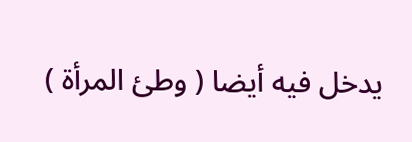يدخل فيه أيضا ( وطئ المرأة )